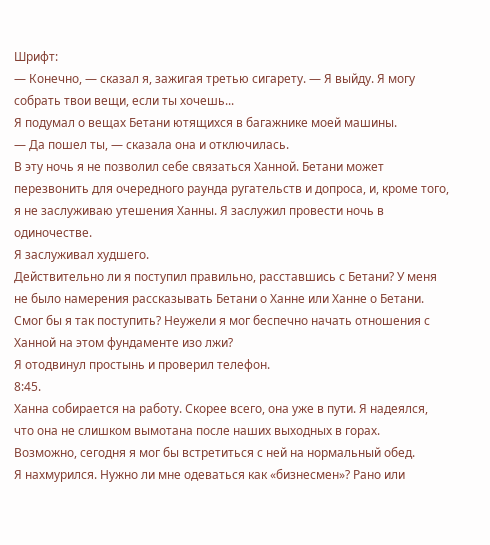Шрифт:
— Конечно, — сказал я, зажигая третью сигарету. — Я выйду. Я могу собрать твои вещи, если ты хочешь...
Я подумал о вещах Бетани ютящихся в багажнике моей машины.
— Да пошел ты, — сказала она и отключилась.
В эту ночь я не позволил себе связаться Ханной. Бетани может перезвонить для очередного раунда ругательств и допроса, и, кроме того, я не заслуживаю утешения Ханны. Я заслужил провести ночь в одиночестве.
Я заслуживал худшего.
Действительно ли я поступил правильно, расставшись с Бетани? У меня не было намерения рассказывать Бетани о Ханне или Ханне о Бетани. Смог бы я так поступить? Неужели я мог беспечно начать отношения с Ханной на этом фундаменте изо лжи?
Я отодвинул простынь и проверил телефон.
8:45.
Ханна собирается на работу. Скорее всего, она уже в пути. Я надеялся, что она не слишком вымотана после наших выходных в горах.
Возможно, сегодня я мог бы встретиться с ней на нормальный обед.
Я нахмурился. Нужно ли мне одеваться как «бизнесмен»? Рано или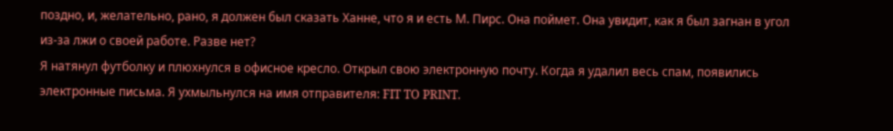поздно, и, желательно, рано, я должен был сказать Ханне, что я и есть М. Пирс. Она поймет. Она увидит, как я был загнан в угол из-за лжи о своей работе. Разве нет?
Я натянул футболку и плюхнулся в офисное кресло. Открыл свою электронную почту. Когда я удалил весь спам, появились электронные письма. Я ухмыльнулся на имя отправителя: FIT TO PRINT.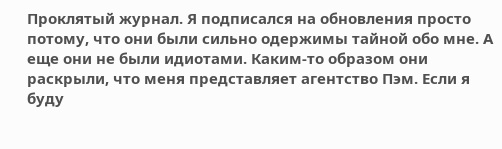Проклятый журнал. Я подписался на обновления просто потому, что они были сильно одержимы тайной обо мне. А еще они не были идиотами. Каким-то образом они раскрыли, что меня представляет агентство Пэм. Если я буду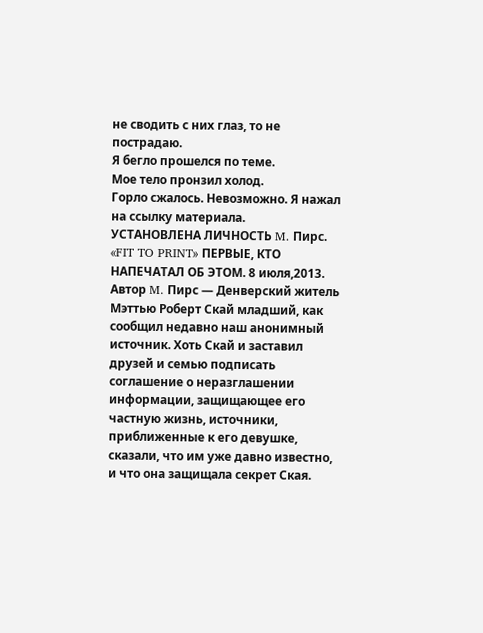не сводить с них глаз, то не пострадаю.
Я бегло прошелся по теме.
Мое тело пронзил холод.
Горло сжалось. Невозможно. Я нажал на ссылку материала.
УСТАНОВЛЕНА ЛИЧНОСТЬ M. Пирс. «FIT TO PRINT» ПЕРВЫЕ, КТО НАПЕЧАТАЛ ОБ ЭТОМ. 8 июля,2013.
Автор M. Пирс — Денверский житель Мэттью Роберт Скай младший, как сообщил недавно наш анонимный источник. Хоть Скай и заставил друзей и семью подписать соглашение о неразглашении информации, защищающее его частную жизнь, источники, приближенные к его девушке, сказали, что им уже давно известно, и что она защищала секрет Ская.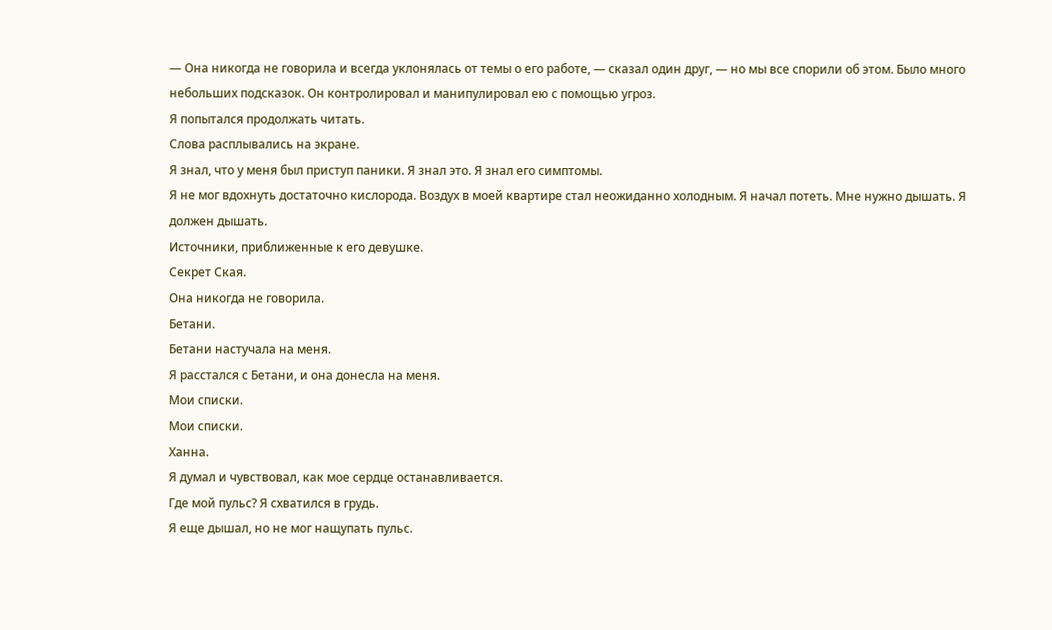— Она никогда не говорила и всегда уклонялась от темы о его работе, — сказал один друг, — но мы все спорили об этом. Было много небольших подсказок. Он контролировал и манипулировал ею с помощью угроз.
Я попытался продолжать читать.
Слова расплывались на экране.
Я знал, что у меня был приступ паники. Я знал это. Я знал его симптомы.
Я не мог вдохнуть достаточно кислорода. Воздух в моей квартире стал неожиданно холодным. Я начал потеть. Мне нужно дышать. Я должен дышать.
Источники, приближенные к его девушке.
Секрет Ская.
Она никогда не говорила.
Бетани.
Бетани настучала на меня.
Я расстался с Бетани, и она донесла на меня.
Мои списки.
Мои списки.
Ханна.
Я думал и чувствовал, как мое сердце останавливается.
Где мой пульс? Я схватился в грудь.
Я еще дышал, но не мог нащупать пульс.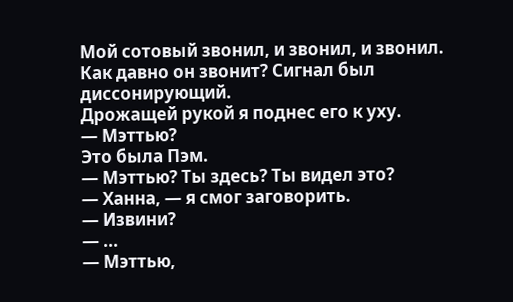Мой сотовый звонил, и звонил, и звонил. Как давно он звонит? Сигнал был диссонирующий.
Дрожащей рукой я поднес его к уху.
— Мэттью?
Это была Пэм.
— Мэттью? Ты здесь? Ты видел это?
— Ханна, — я смог заговорить.
— Извини?
— ...
— Мэттью,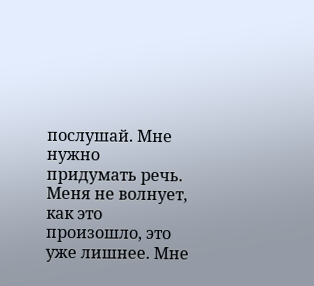послушай. Мне нужно придумать речь. Меня не волнует, как это произошло, это уже лишнее. Мне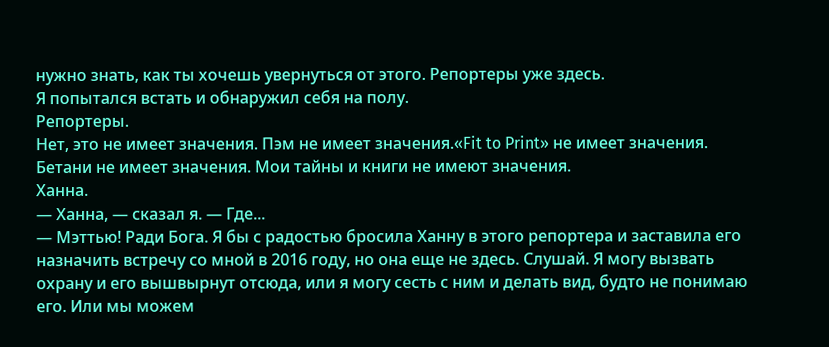нужно знать, как ты хочешь увернуться от этого. Репортеры уже здесь.
Я попытался встать и обнаружил себя на полу.
Репортеры.
Нет, это не имеет значения. Пэм не имеет значения.«Fit to Print» не имеет значения. Бетани не имеет значения. Мои тайны и книги не имеют значения.
Ханна.
— Ханна, — сказал я. — Где...
— Мэттью! Ради Бога. Я бы с радостью бросила Ханну в этого репортера и заставила его назначить встречу со мной в 2016 году, но она еще не здесь. Слушай. Я могу вызвать охрану и его вышвырнут отсюда, или я могу сесть с ним и делать вид, будто не понимаю его. Или мы можем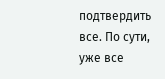подтвердить все. По сути, уже все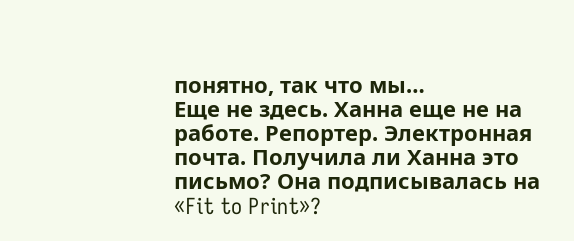понятно, так что мы…
Еще не здесь. Ханна еще не на работе. Репортер. Электронная почта. Получила ли Ханна это письмо? Она подписывалась на «Fit to Print»?